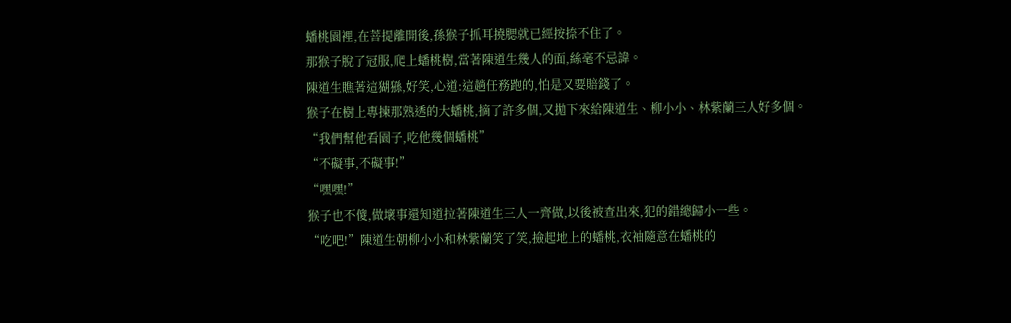蟠桃園裡,在菩提離開後,孫猴子抓耳撓腮就已經按捺不住了。
那猴子脫了冠服,爬上蟠桃樹,當著陳道生幾人的面,絲毫不忌諱。
陳道生瞧著這猢猻,好笑,心道:這趟任務跑的,怕是又要賠錢了。
猴子在樹上專揀那熟透的大蟠桃,摘了許多個,又拋下來給陳道生、柳小小、林紫蘭三人好多個。
“我們幫他看園子,吃他幾個蟠桃”
“不礙事,不礙事!”
“嘿嘿!”
猴子也不傻,做壞事還知道拉著陳道生三人一齊做,以後被查出來,犯的錯總歸小一些。
“吃吧!”陳道生朝柳小小和林紫蘭笑了笑,撿起地上的蟠桃,衣袖隨意在蟠桃的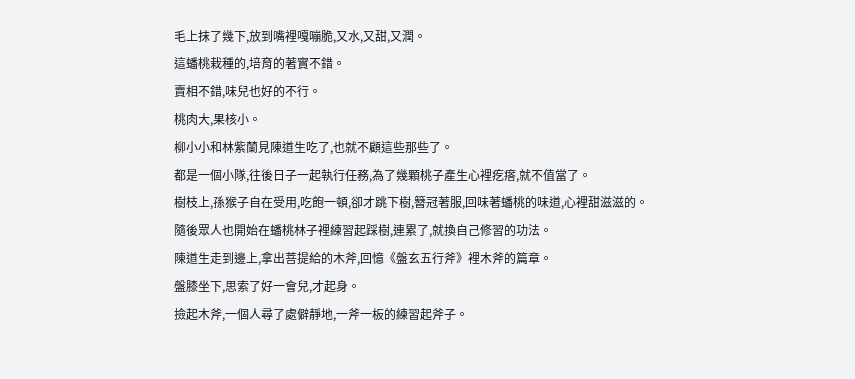毛上抹了幾下,放到嘴裡嘎嘣脆,又水,又甜,又潤。
這蟠桃栽種的,培育的著實不錯。
賣相不錯,味兒也好的不行。
桃肉大,果核小。
柳小小和林紫蘭見陳道生吃了,也就不顧這些那些了。
都是一個小隊,往後日子一起執行任務,為了幾顆桃子產生心裡疙瘩,就不值當了。
樹枝上,孫猴子自在受用,吃飽一頓,卻才跳下樹,簪冠著服,回味著蟠桃的味道,心裡甜滋滋的。
隨後眾人也開始在蟠桃林子裡練習起踩樹,連累了,就換自己修習的功法。
陳道生走到邊上,拿出菩提給的木斧,回憶《盤玄五行斧》裡木斧的篇章。
盤膝坐下,思索了好一會兒,才起身。
撿起木斧,一個人尋了處僻靜地,一斧一板的練習起斧子。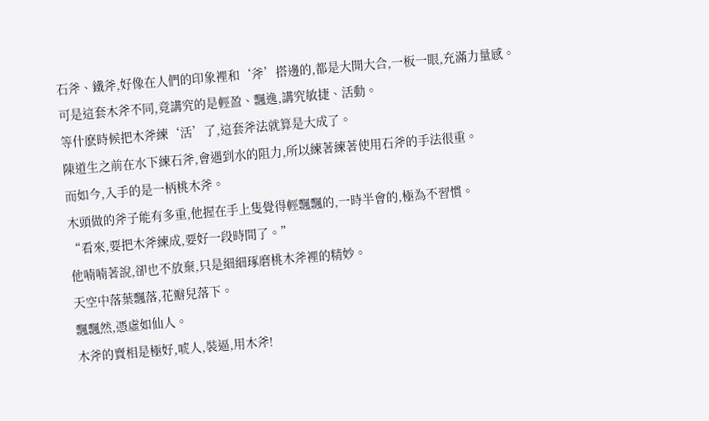石斧、鐵斧,好像在人們的印象裡和‘斧’搭邊的,都是大開大合,一板一眼,充滿力量感。
可是這套木斧不同,竟講究的是輕盈、飄逸,講究敏捷、活動。
等什麽時候把木斧練‘活’了,這套斧法就算是大成了。
陳道生之前在水下練石斧,會遇到水的阻力,所以練著練著使用石斧的手法很重。
而如今,入手的是一柄桃木斧。
木頭做的斧子能有多重,他握在手上隻覺得輕飄飄的,一時半會的,極為不習慣。
“看來,要把木斧練成,要好一段時間了。”
他喃喃著說,卻也不放棄,只是細細琢磨桃木斧裡的精妙。
天空中落葉飄落,花瓣兒落下。
飄飄然,憑虛如仙人。
木斧的賣相是極好,唬人,裝逼,用木斧!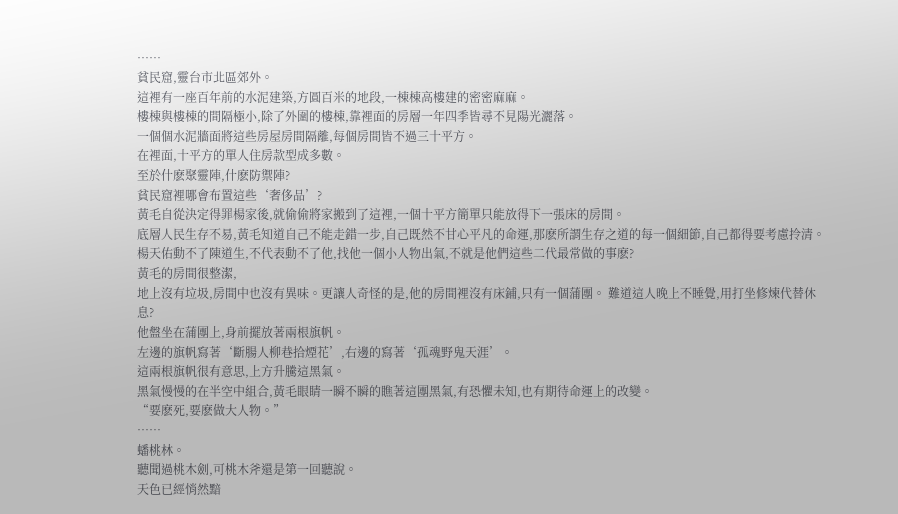……
貧民窟,靈台市北區郊外。
這裡有一座百年前的水泥建築,方圓百米的地段,一棟棟高樓建的密密麻麻。
樓棟與樓棟的間隔極小,除了外圍的樓棟,靠裡面的房層一年四季皆尋不見陽光灑落。
一個個水泥牆面將這些房屋房間隔離,每個房間皆不過三十平方。
在裡面,十平方的單人住房款型成多數。
至於什麽聚靈陣,什麽防禦陣?
貧民窟裡哪會布置這些‘奢侈品’?
黃毛自從決定得罪楊家後,就偷偷將家搬到了這裡,一個十平方簡單只能放得下一張床的房間。
底層人民生存不易,黃毛知道自己不能走錯一步,自己既然不甘心平凡的命運,那麽所謂生存之道的每一個細節,自己都得要考慮拎清。
楊天佑動不了陳道生,不代表動不了他,找他一個小人物出氣,不就是他們這些二代最常做的事麽?
黃毛的房間很整潔,
地上沒有垃圾,房間中也沒有異味。更讓人奇怪的是,他的房間裡沒有床鋪,只有一個蒲團。 難道這人晚上不睡覺,用打坐修煉代替休息?
他盤坐在蒲團上,身前擺放著兩根旗帆。
左邊的旗帆寫著‘斷腸人柳巷拾煙花’,右邊的寫著‘孤魂野鬼天涯’。
這兩根旗帆很有意思,上方升騰這黑氣。
黑氣慢慢的在半空中組合,黃毛眼睛一瞬不瞬的瞧著這團黑氣,有恐懼未知,也有期待命運上的改變。
“要麽死,要麽做大人物。”
……
蟠桃林。
聽聞過桃木劍,可桃木斧還是第一回聽說。
天色已經悄然黯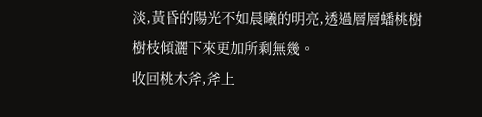淡,黃昏的陽光不如晨曦的明亮,透過層層蟠桃樹樹枝傾灑下來更加所剩無幾。
收回桃木斧,斧上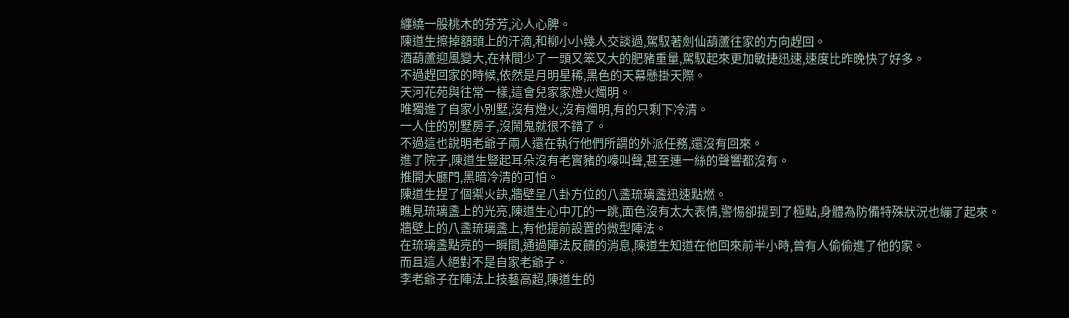纏繞一股桃木的芬芳,沁人心脾。
陳道生擦掉額頭上的汗滴,和柳小小幾人交談過,駕馭著劍仙葫蘆往家的方向趕回。
酒葫蘆迎風變大,在林間少了一頭又笨又大的肥豬重量,駕馭起來更加敏捷迅速,速度比昨晚快了好多。
不過趕回家的時候,依然是月明星稀,黑色的天幕懸掛天際。
天河花苑與往常一樣,這會兒家家燈火燭明。
唯獨進了自家小別墅,沒有燈火,沒有燭明,有的只剩下冷清。
一人住的別墅房子,沒鬧鬼就很不錯了。
不過這也說明老爺子兩人還在執行他們所謂的外派任務,還沒有回來。
進了院子,陳道生豎起耳朵沒有老實豬的嚎叫聲,甚至連一絲的聲響都沒有。
推開大廳門,黑暗冷清的可怕。
陳道生捏了個禦火訣,牆壁呈八卦方位的八盞琉璃盞迅速點燃。
瞧見琉璃盞上的光亮,陳道生心中兀的一跳,面色沒有太大表情,警惕卻提到了極點,身體為防備特殊狀況也繃了起來。
牆壁上的八盞琉璃盞上,有他提前設置的微型陣法。
在琉璃盞點亮的一瞬間,通過陣法反饋的消息,陳道生知道在他回來前半小時,曾有人偷偷進了他的家。
而且這人絕對不是自家老爺子。
李老爺子在陣法上技藝高超,陳道生的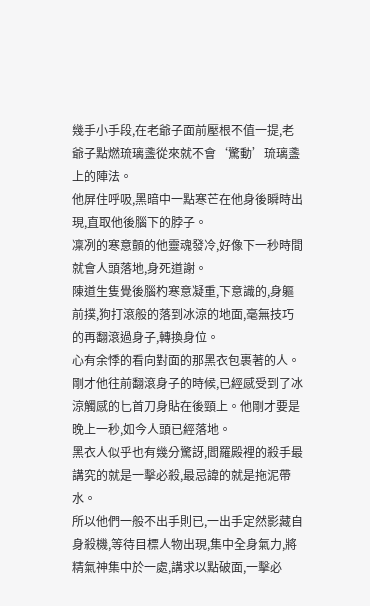幾手小手段,在老爺子面前壓根不值一提,老爺子點燃琉璃盞從來就不會‘驚動’琉璃盞上的陣法。
他屏住呼吸,黑暗中一點寒芒在他身後瞬時出現,直取他後腦下的脖子。
凜冽的寒意顫的他靈魂發冷,好像下一秒時間就會人頭落地,身死道謝。
陳道生隻覺後腦杓寒意凝重,下意識的,身軀前撲,狗打滾般的落到冰涼的地面,毫無技巧的再翻滾過身子,轉換身位。
心有余悸的看向對面的那黑衣包裹著的人。
剛才他往前翻滾身子的時候,已經感受到了冰涼觸感的匕首刀身貼在後頸上。他剛才要是晚上一秒,如今人頭已經落地。
黑衣人似乎也有幾分驚訝,閻羅殿裡的殺手最講究的就是一擊必殺,最忌諱的就是拖泥帶水。
所以他們一般不出手則已,一出手定然影藏自身殺機,等待目標人物出現,集中全身氣力,將精氣神集中於一處,講求以點破面,一擊必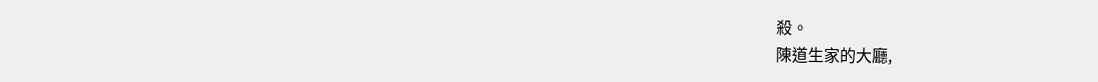殺。
陳道生家的大廳,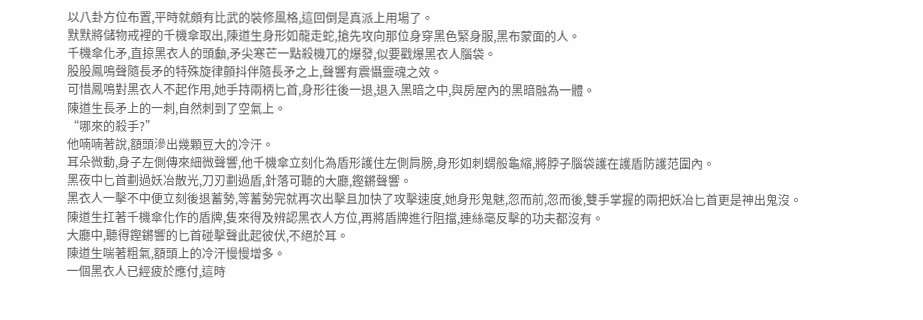以八卦方位布置,平時就頗有比武的裝修風格,這回倒是真派上用場了。
默默將儲物戒裡的千機傘取出,陳道生身形如龍走蛇,搶先攻向那位身穿黑色緊身服,黑布蒙面的人。
千機傘化矛,直掠黑衣人的頭顱,矛尖寒芒一點殺機兀的爆發,似要戳爆黑衣人腦袋。
股股鳳鳴聲隨長矛的特殊旋律顫抖伴隨長矛之上,聲響有震懾靈魂之效。
可惜鳳鳴對黑衣人不起作用,她手持兩柄匕首,身形往後一退,退入黑暗之中,與房屋內的黑暗融為一體。
陳道生長矛上的一刺,自然刺到了空氣上。
“哪來的殺手?”
他喃喃著說,額頭滲出幾顆豆大的冷汗。
耳朵微動,身子左側傳來細微聲響,他千機傘立刻化為盾形護住左側肩膀,身形如刺蝟般龜縮,將脖子腦袋護在護盾防護范圍內。
黑夜中匕首劃過妖冶散光,刀刃劃過盾,針落可聽的大廳,鏗鏘聲響。
黑衣人一擊不中便立刻後退蓄勢,等蓄勢完就再次出擊且加快了攻擊速度,她身形鬼魅,忽而前,忽而後,雙手掌握的兩把妖冶匕首更是神出鬼沒。
陳道生扛著千機傘化作的盾牌,隻來得及辨認黑衣人方位,再將盾牌進行阻擋,連絲毫反擊的功夫都沒有。
大廳中,聽得鏗鏘響的匕首碰擊聲此起彼伏,不絕於耳。
陳道生喘著粗氣,額頭上的冷汗慢慢增多。
一個黑衣人已經疲於應付,這時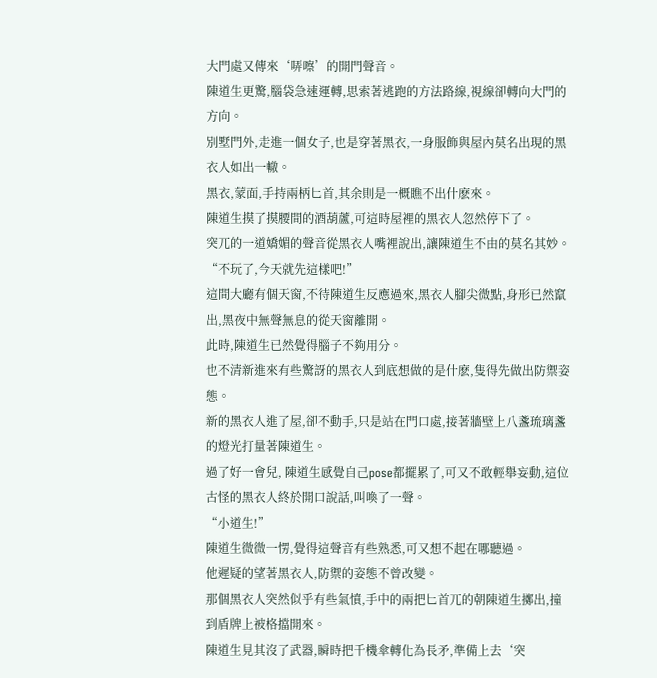大門處又傳來‘哢嚓’的開門聲音。
陳道生更驚,腦袋急速運轉,思索著逃跑的方法路線,視線卻轉向大門的方向。
別墅門外,走進一個女子,也是穿著黑衣,一身服飾與屋內莫名出現的黑衣人如出一轍。
黑衣,蒙面,手持兩柄匕首,其余則是一概瞧不出什麽來。
陳道生摸了摸腰間的酒葫蘆,可這時屋裡的黑衣人忽然停下了。
突兀的一道嬌媚的聲音從黑衣人嘴裡說出,讓陳道生不由的莫名其妙。
“不玩了,今天就先這樣吧!”
這間大廳有個天窗,不待陳道生反應過來,黑衣人腳尖微點,身形已然竄出,黑夜中無聲無息的從天窗離開。
此時,陳道生已然覺得腦子不夠用分。
也不清新進來有些驚訝的黑衣人到底想做的是什麽,隻得先做出防禦姿態。
新的黑衣人進了屋,卻不動手,只是站在門口處,接著牆壁上八盞琉璃盞的燈光打量著陳道生。
過了好一會兒, 陳道生感覺自己pose都擺累了,可又不敢輕舉妄動,這位古怪的黑衣人終於開口說話,叫喚了一聲。
“小道生!”
陳道生微微一愣,覺得這聲音有些熟悉,可又想不起在哪聽過。
他遲疑的望著黑衣人,防禦的姿態不曾改變。
那個黑衣人突然似乎有些氣憤,手中的兩把匕首兀的朝陳道生擲出,撞到盾牌上被格擋開來。
陳道生見其沒了武器,瞬時把千機傘轉化為長矛,準備上去‘突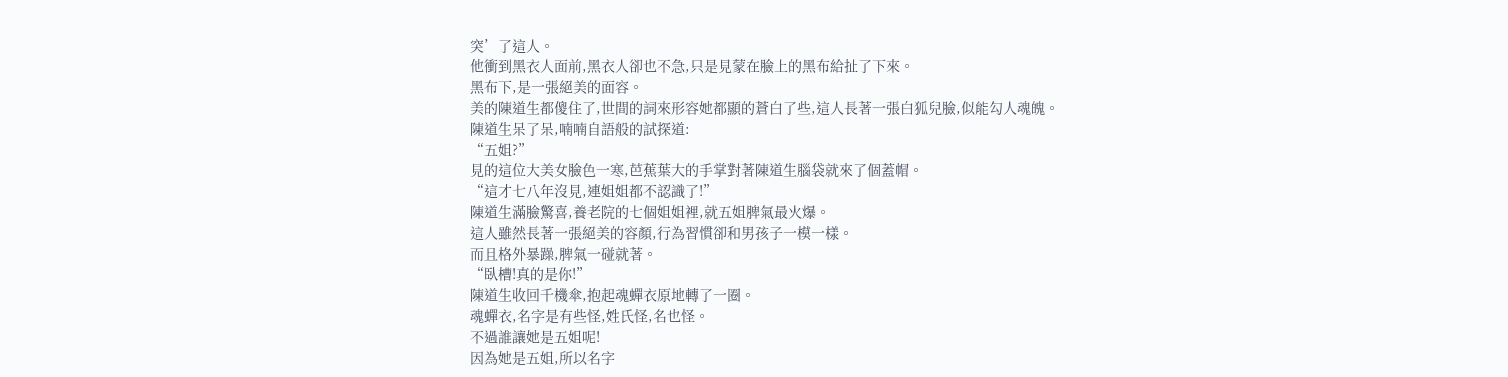突’了這人。
他衝到黑衣人面前,黑衣人卻也不急,只是見蒙在臉上的黑布給扯了下來。
黑布下,是一張絕美的面容。
美的陳道生都傻住了,世間的詞來形容她都顯的蒼白了些,這人長著一張白狐兒臉,似能勾人魂魄。
陳道生呆了呆,喃喃自語般的試探道:
“五姐?”
見的這位大美女臉色一寒,芭蕉葉大的手掌對著陳道生腦袋就來了個蓋帽。
“這才七八年沒見,連姐姐都不認識了!”
陳道生滿臉驚喜,養老院的七個姐姐裡,就五姐脾氣最火爆。
這人雖然長著一張絕美的容顏,行為習慣卻和男孩子一模一樣。
而且格外暴躁,脾氣一碰就著。
“臥槽!真的是你!”
陳道生收回千機傘,抱起魂蟬衣原地轉了一圈。
魂蟬衣,名字是有些怪,姓氏怪,名也怪。
不過誰讓她是五姐呢!
因為她是五姐,所以名字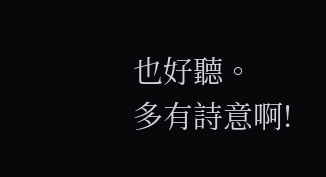也好聽。
多有詩意啊!